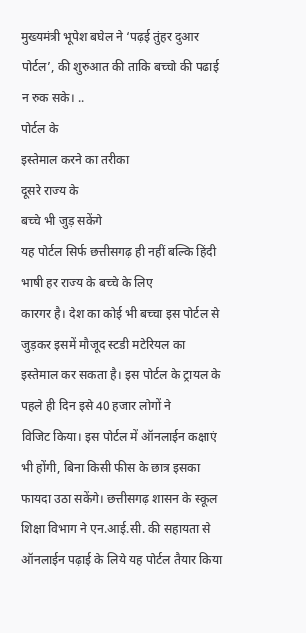मुख्यमंत्री भूपेश बघेल ने ‘पढ़ई तुंहर दुआर पोर्टल’, की शुरुआत की ताकि बच्चो की पढाई न रुक सके। ..
पोर्टल के
इस्तेमाल करने का तरीका
दूसरे राज्य के
बच्चे भी जुड़ सकेंगे
यह पोर्टल सिर्फ छत्तीसगढ़ ही नहीं बल्कि हिंदी भाषी हर राज्य के बच्चे के लिए
कारगर है। देश का कोई भी बच्चा इस पोर्टल से जुड़कर इसमें मौजूद स्टडी मटेरियल का
इस्तेमाल कर सकता है। इस पोर्टल के ट्रायल के पहले ही दिन इसे 40 हजार लोगों ने
विजिट किया। इस पोर्टल में ऑनलाईन कक्षाएं भी होंगी, बिना किसी फीस के छात्र इसका
फायदा उठा सकेंगे। छत्तीसगढ़ शासन के स्कूल शिक्षा विभाग ने एन.आई.सी. की सहायता से
ऑनलाईन पढ़ाई के लिये यह पोर्टल तैयार किया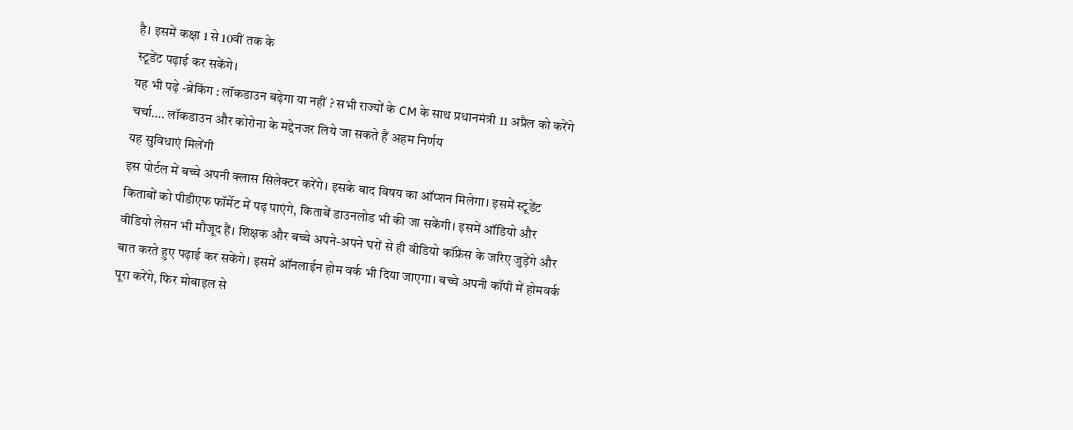है। इसमें कक्षा 1 से 10वीं तक के
स्टूडेंट पढ़ाई कर सकेंगे।
यह भी पढ़े -ब्रेकिंग : लॉकडाउन बढ़ेगा या नहीं ? सभी राज्यों के CM के साथ प्रधानमंत्री 11 अप्रैल को करेंगे चर्चा…. लॉकडाउन और कोरोना के मद्देनजर लिये जा सकते हैं अहम निर्णय
यह सुविधाएं मिलेंगी
इस पोर्टल में बच्चे अपनी क्लास सिलेक्टर करेंगे। इसके बाद विषय का ऑप्शन मिलेगा। इसमें स्टूडेंट किताबों को पीडीएफ फॉर्मेट में पढ़ पाएंगे, किताबें डाउनलोड भी की जा सकेंगी। इसमें ऑडियो और वीडियो लेसन भी मौजूद हैं। शिक्षक और बच्चे अपने-अपने घरों से ही वीडियो कॉफ्रेंस के जरिए जुड़ेंगे और बात करते हुए पढ़ाई कर सकेंगे। इसमें ऑनलाईन होम वर्क भी दिया जाएगा। बच्चे अपनी कॉपी में होमवर्क पूरा करेंगे, फिर मोबाइल से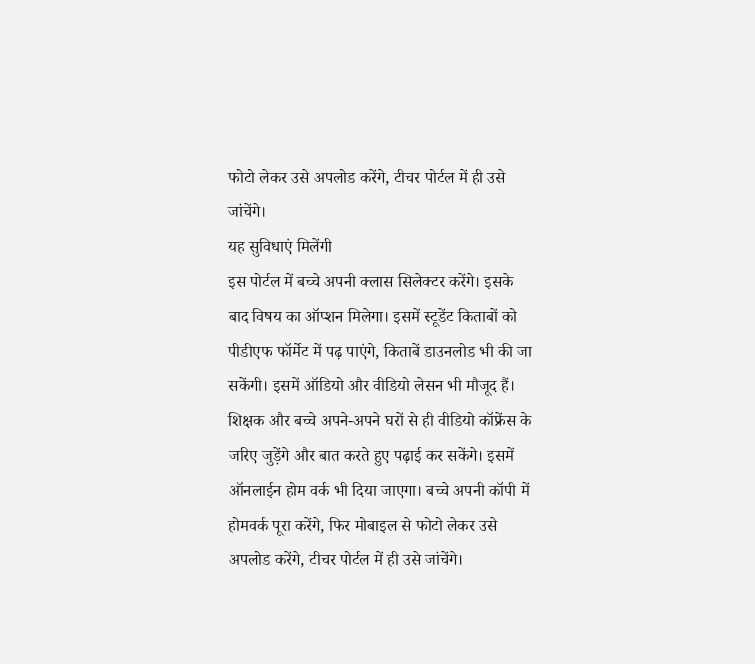फोटो लेकर उसे अपलोड करेंगे, टीचर पोर्टल में ही उसे जांचेंगे।
यह सुविधाएं मिलेंगी
इस पोर्टल में बच्चे अपनी क्लास सिलेक्टर करेंगे। इसके बाद विषय का ऑप्शन मिलेगा। इसमें स्टूडेंट किताबों को पीडीएफ फॉर्मेट में पढ़ पाएंगे, किताबें डाउनलोड भी की जा सकेंगी। इसमें ऑडियो और वीडियो लेसन भी मौजूद हैं। शिक्षक और बच्चे अपने-अपने घरों से ही वीडियो कॉफ्रेंस के जरिए जुड़ेंगे और बात करते हुए पढ़ाई कर सकेंगे। इसमें ऑनलाईन होम वर्क भी दिया जाएगा। बच्चे अपनी कॉपी में होमवर्क पूरा करेंगे, फिर मोबाइल से फोटो लेकर उसे अपलोड करेंगे, टीचर पोर्टल में ही उसे जांचेंगे।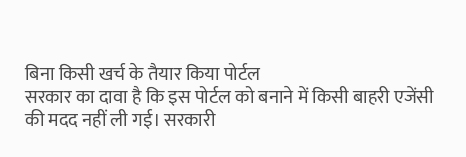बिना किसी खर्च के तैयार किया पोर्टल
सरकार का दावा है कि इस पोर्टल को बनाने में किसी बाहरी एजेंसी की मदद नहीं ली गई। सरकारी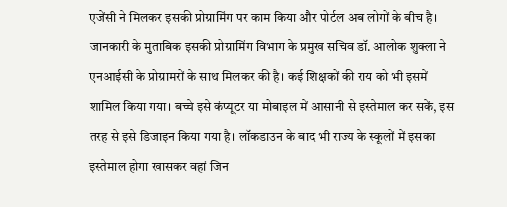एजेंसी ने मिलकर इसकी प्रोग्रामिंग पर काम किया और पोर्टल अब लोगों के बीच है। जानकारी के मुताबिक इसकी प्रोग्रामिंग विभाग के प्रमुख सचिव डॉ. आलोक शुक्ला ने एनआईसी के प्रोग्रामरों के साथ मिलकर की है। कई शिक्षकों की राय को भी इसमें शामिल किया गया। बच्चे इसे कंप्यूटर या मोबाइल में आसानी से इस्तेमाल कर सकें, इस तरह से इसे डिजाइन किया गया है। लॉकडाउन के बाद भी राज्य के स्कूलों में इसका इस्तेमाल होगा खासकर वहां जिन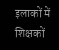इलाकों में शिक्षकों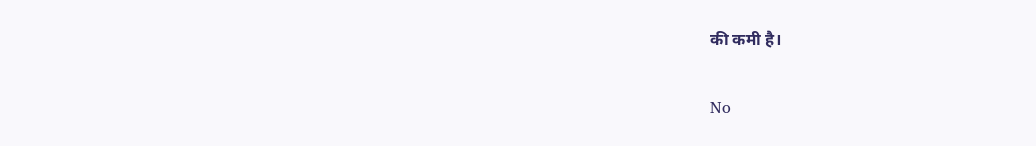की कमी है।

No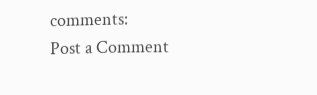comments:
Post a Comment